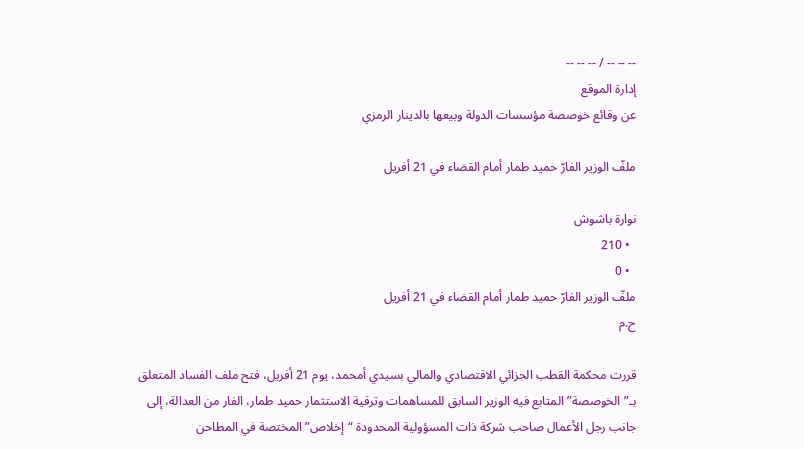-- -- -- / -- -- --
إدارة الموقع
عن وقائع خوصصة مؤسسات الدولة وبيعها بالدينار الرمزي

ملفّ الوزير الفارّ حميد طمار أمام القضاء في 21 أفريل

نوارة باشوش
  • 210
  • 0
ملفّ الوزير الفارّ حميد طمار أمام القضاء في 21 أفريل
ح.م

قررت محكمة القطب الجزائي الاقتصادي والمالي بسيدي أمحمد، يوم 21 أفريل، فتح ملف الفساد المتعلق بـ”الخوصصة” المتابع فيه الوزير السابق للمساهمات وترقية الاستثمار حميد طمار، الفار من العدالة، إلى جانب رجل الأعمال صاحب شركة ذات المسؤولية المحدودة “إخلاص” المختصة في المطاحن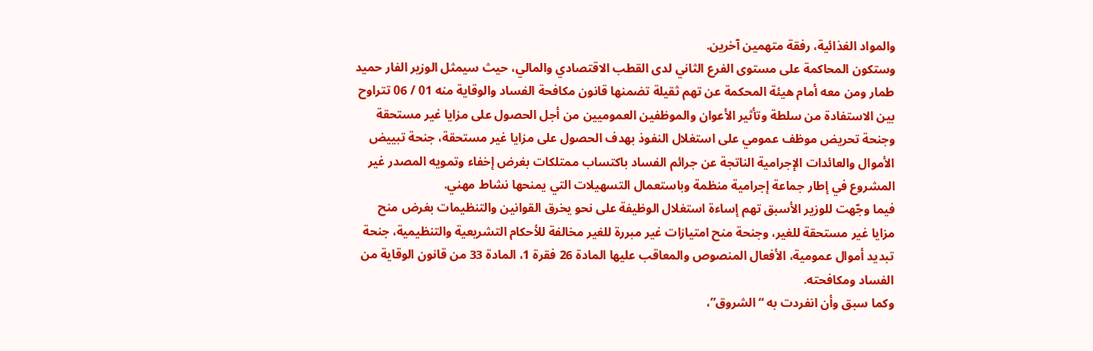والمواد الغذائية، رفقة متهمين آخرين.
وستكون المحاكمة على مستوى الفرع الثاني لدى القطب الاقتصادي والمالي، حيث سيمثل الوزير الفار حميد طمار ومن معه أمام هيئة المحكمة عن تهم ثقيلة تضمنها قانون مكافحة الفساد والوقاية منه 01 / 06 تتراوح بين الاستفادة من سلطة وتأثير الأعوان والموظفين العموميين من أجل الحصول على مزايا غير مستحقة وجنحة تحريض موظف عمومي على استغلال النفوذ بهدف الحصول على مزايا غير مستحقة، جنحة تبييض الأموال والعائدات الإجرامية الناتجة عن جرائم الفساد باكتساب ممتلكات بغرض إخفاء وتمويه المصدر غير المشروع في إطار جماعة إجرامية منظمة وباستعمال التسهيلات التي يمنحها نشاط مهني.
فيما وجّهت للوزير الأسبق تهم إساءة استغلال الوظيفة على نحو يخرق القوانين والتنظيمات بغرض منح مزايا غير مستحقة للغير، وجنحة منح امتيازات غير مبررة للغير مخالفة للأحكام التشريعية والتنظيمية، جنحة تبديد أموال عمومية، الأفعال المنصوص والمعاقب عليها المادة 26 فقرة 1، المادة 33 من قانون الوقاية من الفساد ومكافحته.
وكما سبق وأن انفردت به “الشروق”،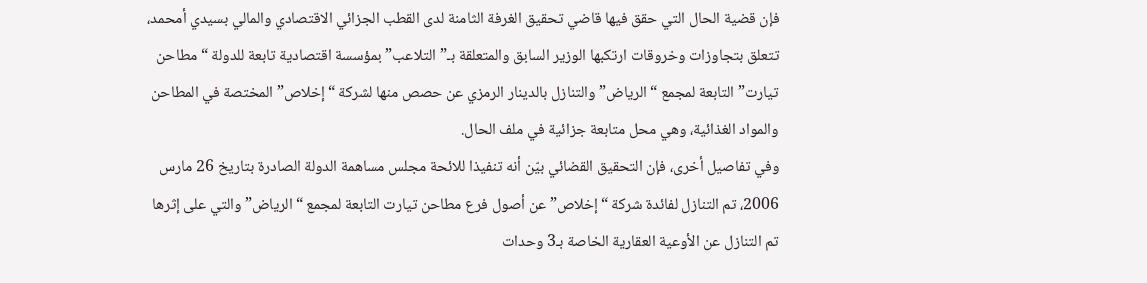فإن قضية الحال التي حقق فيها قاضي تحقيق الغرفة الثامنة لدى القطب الجزائي الاقتصادي والمالي بسيدي أمحمد، تتعلق بتجاوزات وخروقات ارتكبها الوزير السابق والمتعلقة بـ”التلاعب” بمؤسسة اقتصادية تابعة للدولة “مطاحن تيارت” التابعة لمجمع “الرياض” والتنازل بالدينار الرمزي عن حصص منها لشركة “إخلاص” المختصة في المطاحن والمواد الغذائية، وهي محل متابعة جزائية في ملف الحال.
وفي تفاصيل أخرى، فإن التحقيق القضائي بيّن أنه تنفيذا للائحة مجلس مساهمة الدولة الصادرة بتاريخ 26 مارس 2006، تم التنازل لفائدة شركة “إخلاص” عن أصول فرع مطاحن تيارت التابعة لمجمع “الرياض” والتي على إثرها تم التنازل عن الأوعية العقارية الخاصة بـ3 وحدات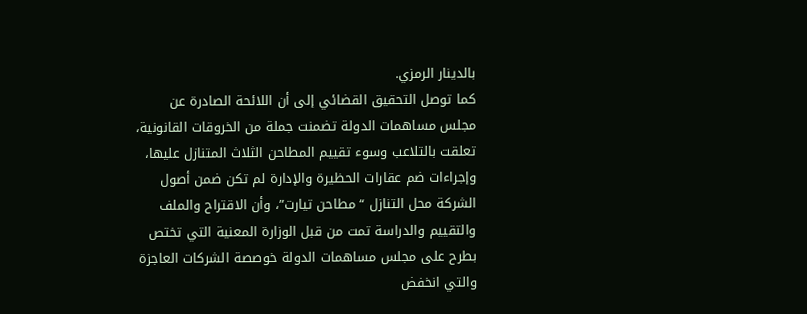بالدينار الرمزي.
كما توصل التحقيق القضائي إلى أن اللائحة الصادرة عن مجلس مساهمات الدولة تضمنت جملة من الخروقات القانونية، تعلقت بالتلاعب وسوء تقييم المطاحن الثلاث المتنازل عليها، وإجراءات ضم عقارات الحظيرة والإدارة لم تكن ضمن أصول الشركة محل التنازل “مطاحن تيارت”، وأن الاقتراح والملف والتقييم والدراسة تمت من قبل الوزارة المعنية التي تختص بطرح على مجلس مساهمات الدولة خوصصة الشركات العاجزة والتي انخفض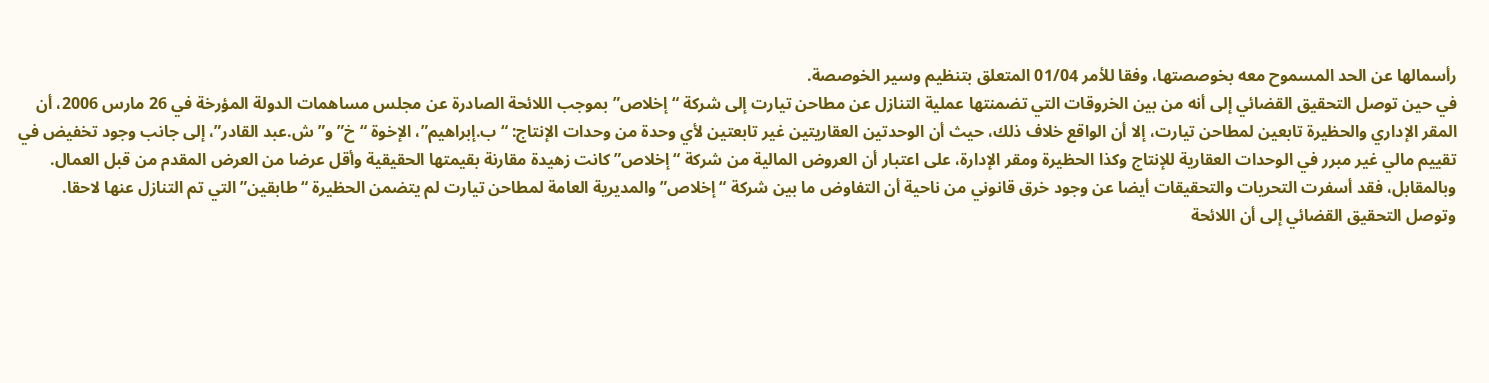رأسمالها عن الحد المسموح معه بخوصصتها، وفقا للأمر 01/04 المتعلق بتنظيم وسير الخوصصة.
في حين توصل التحقيق القضائي إلى أنه من بين الخروقات التي تضمنتها عملية التنازل عن مطاحن تيارت إلى شركة “إخلاص” بموجب اللائحة الصادرة عن مجلس مساهمات الدولة المؤرخة في 26 مارس 2006، أن المقر الإداري والحظيرة تابعين لمطاحن تيارت، إلا أن الواقع خلاف ذلك، حيث أن الوحدتين العقاريتين غير تابعتين لأي وحدة من وحدات الإنتاج: “ب.إبراهيم”، الإخوة “خ” و”ش.عبد القادر”، إلى جانب وجود تخفيض في تقييم مالي غير مبرر في الوحدات العقارية للإنتاج وكذا الحظيرة ومقر الإدارة، على اعتبار أن العروض المالية من شركة “إخلاص” كانت زهيدة مقارنة بقيمتها الحقيقية وأقل عرضا من العرض المقدم من قبل العمال.
وبالمقابل، فقد أسفرت التحريات والتحقيقات أيضا عن وجود خرق قانوني من ناحية أن التفاوض ما بين شركة “إخلاص” والمديرية العامة لمطاحن تيارت لم يتضمن الحظيرة “طابقين” التي تم التنازل عنها لاحقا.
وتوصل التحقيق القضائي إلى أن اللائحة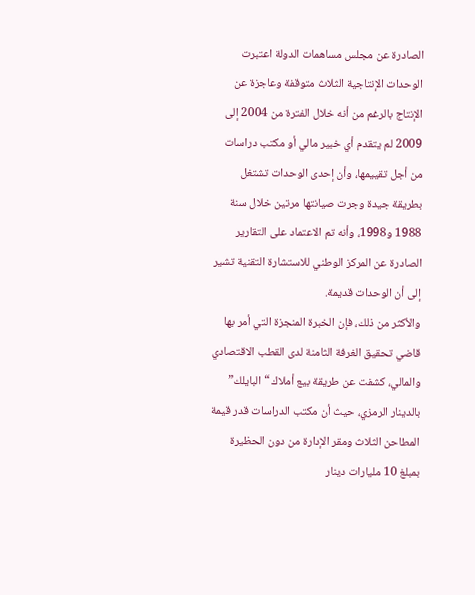الصادرة عن مجلس مساهمات الدولة اعتبرت الوحدات الإنتاجية الثلاث متوقفة وعاجزة عن الإنتاج بالرغم من أنه خلال الفترة من 2004 إلى 2009 لم يتقدم أي خبير مالي أو مكتب دراسات من أجل تقييمها، وأن إحدى الوحدات تشتغل بطريقة جيدة وجرت صيانتها مرتين خلال سنة 1988 و1998، وأنه تم الاعتماد على التقارير الصادرة عن المركز الوطني للاستشارة التقنية تشير إلى أن الوحدات قديمة.
والأكثر من ذلك، فإن الخبرة المنجزة التي أمر بها قاضي تحقيق الغرفة الثامنة لدى القطب الاقتصادي والمالي، كشفت عن طريقة بيع أملاك “البايلك” بالدينار الرمزي، حيث أن مكتب الدراسات قدر قيمة المطاحن الثلاث ومقر الإدارة من دون الحظيرة بمبلغ 10 مليارات دينار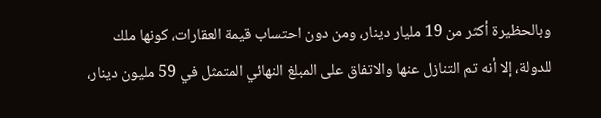وبالحظيرة أكثر من 19 مليار دينار، ومن دون احتساب قيمة العقارات، كونها ملك للدولة، إلا أنه تم التنازل عنها والاتفاق على المبلغ النهائي المتمثل في 59 مليون دينار،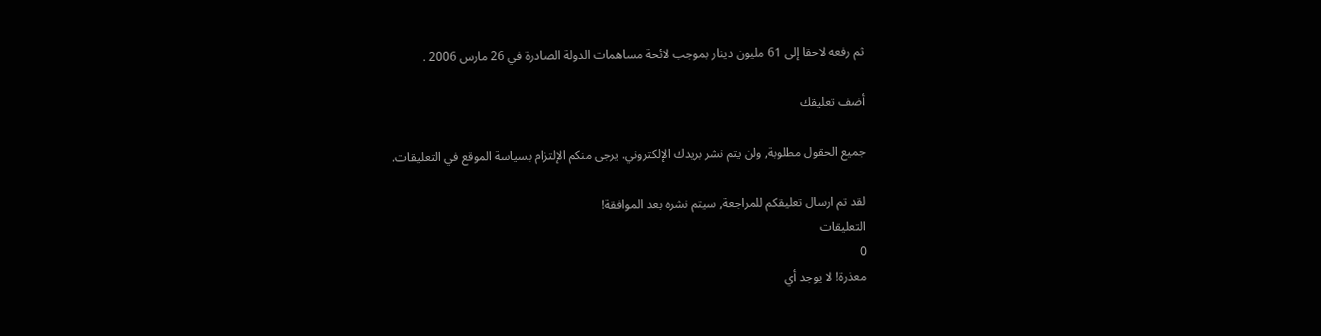ثم رفعه لاحقا إلى 61 مليون دينار بموجب لائحة مساهمات الدولة الصادرة في 26 مارس 2006 .

أضف تعليقك

جميع الحقول مطلوبة, ولن يتم نشر بريدك الإلكتروني. يرجى منكم الإلتزام بسياسة الموقع في التعليقات.

لقد تم ارسال تعليقكم للمراجعة, سيتم نشره بعد الموافقة!
التعليقات
0
معذرة! لا يوجد أي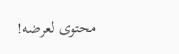محتوى لعرضه!